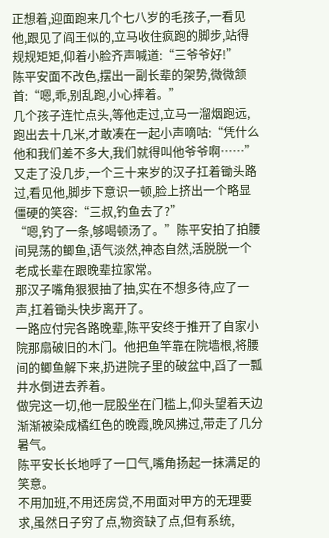正想着,迎面跑来几个七八岁的毛孩子,一看见他,跟见了阎王似的,立马收住疯跑的脚步,站得规规矩矩,仰着小脸齐声喊道:“三爷爷好!”
陈平安面不改色,摆出一副长辈的架势,微微颔首:“嗯,乖,别乱跑,小心摔着。”
几个孩子连忙点头,等他走过,立马一溜烟跑远,跑出去十几米,才敢凑在一起小声嘀咕:“凭什么他和我们差不多大,我们就得叫他爷爷啊……”
又走了没几步,一个三十来岁的汉子扛着锄头路过,看见他,脚步下意识一顿,脸上挤出一个略显僵硬的笑容:“三叔,钓鱼去了?”
“嗯,钓了一条,够喝顿汤了。”陈平安拍了拍腰间晃荡的鲫鱼,语气淡然,神态自然,活脱脱一个老成长辈在跟晚辈拉家常。
那汉子嘴角狠狠抽了抽,实在不想多待,应了一声,扛着锄头快步离开了。
一路应付完各路晚辈,陈平安终于推开了自家小院那扇破旧的木门。他把鱼竿靠在院墙根,将腰间的鲫鱼解下来,扔进院子里的破盆中,舀了一瓢井水倒进去养着。
做完这一切,他一屁股坐在门槛上,仰头望着天边渐渐被染成橘红色的晚霞,晚风拂过,带走了几分暑气。
陈平安长长地呼了一口气,嘴角扬起一抹满足的笑意。
不用加班,不用还房贷,不用面对甲方的无理要求,虽然日子穷了点,物资缺了点,但有系统,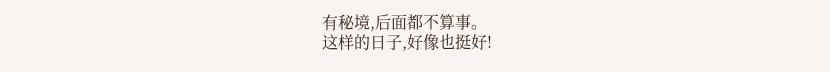有秘境,后面都不算事。
这样的日子,好像也挺好!